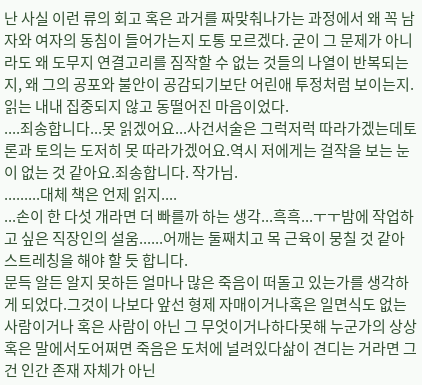난 사실 이런 류의 회고 혹은 과거를 짜맞춰나가는 과정에서 왜 꼭 남자와 여자의 동침이 들어가는지 도통 모르겠다. 굳이 그 문제가 아니라도 왜 도무지 연결고리를 짐작할 수 없는 것들의 나열이 반복되는지, 왜 그의 공포와 불안이 공감되기보단 어린애 투정처럼 보이는지. 읽는 내내 집중되지 않고 동떨어진 마음이었다.
....죄송합니다...못 읽겠어요...사건서술은 그럭저럭 따라가겠는데토론과 토의는 도저히 못 따라가겠어요.역시 저에게는 걸작을 보는 눈이 없는 것 같아요.죄송합니다. 작가님.
.........대체 책은 언제 읽지....
...손이 한 다섯 개라면 더 빠를까 하는 생각...흑흑...ㅜㅜ밤에 작업하고 싶은 직장인의 설움......어깨는 둘째치고 목 근육이 뭉칠 것 같아 스트레칭을 해야 할 듯 합니다.
문득 알든 알지 못하든 얼마나 많은 죽음이 떠돌고 있는가를 생각하게 되었다.그것이 나보다 앞선 형제 자매이거나혹은 일면식도 없는 사람이거나 혹은 사람이 아닌 그 무엇이거나하다못해 누군가의 상상 혹은 말에서도어쩌면 죽음은 도처에 널려있다삶이 견디는 거라면 그건 인간 존재 자체가 아닌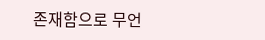존재함으로 무언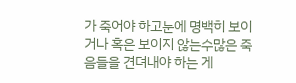가 죽어야 하고눈에 명백히 보이거나 혹은 보이지 않는수많은 죽음들을 견뎌내야 하는 게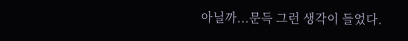아닐까...문득 그런 생각이 들었다.